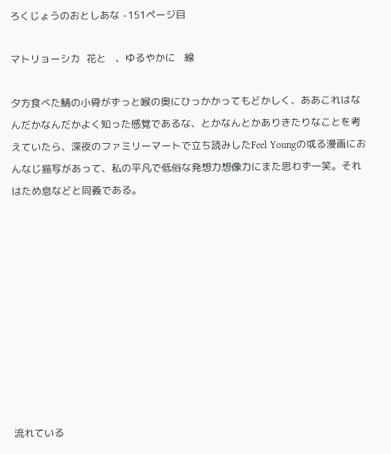ろくじょうのおとしあな -151ページ目

マトリョーシカ  花と   、ゆるやかに   線

夕方食べた鯖の小骨がずっと喉の奥にひっかかってもどかしく、ああこれはなんだかなんだかよく知った感覚であるな、とかなんとかありきたりなことを考えていたら、深夜のファミリーマートで立ち読みしたFeel Youngの或る漫画におんなじ描写があって、私の平凡で低俗な発想力想像力にまた思わず一笑。それはため息などと同義である。










流れている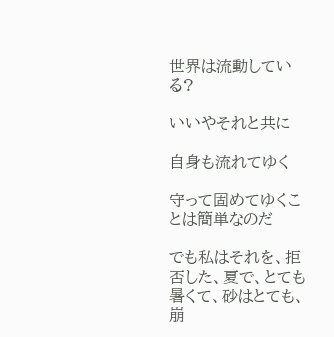世界は流動している?

いいやそれと共に

自身も流れてゆく

守って固めてゆくことは簡単なのだ

でも私はそれを、拒否した、夏で、とても暑くて、砂はとても、崩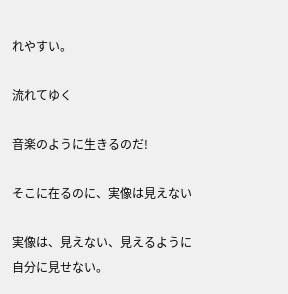れやすい。

流れてゆく

音楽のように生きるのだ!

そこに在るのに、実像は見えない

実像は、見えない、見えるように自分に見せない。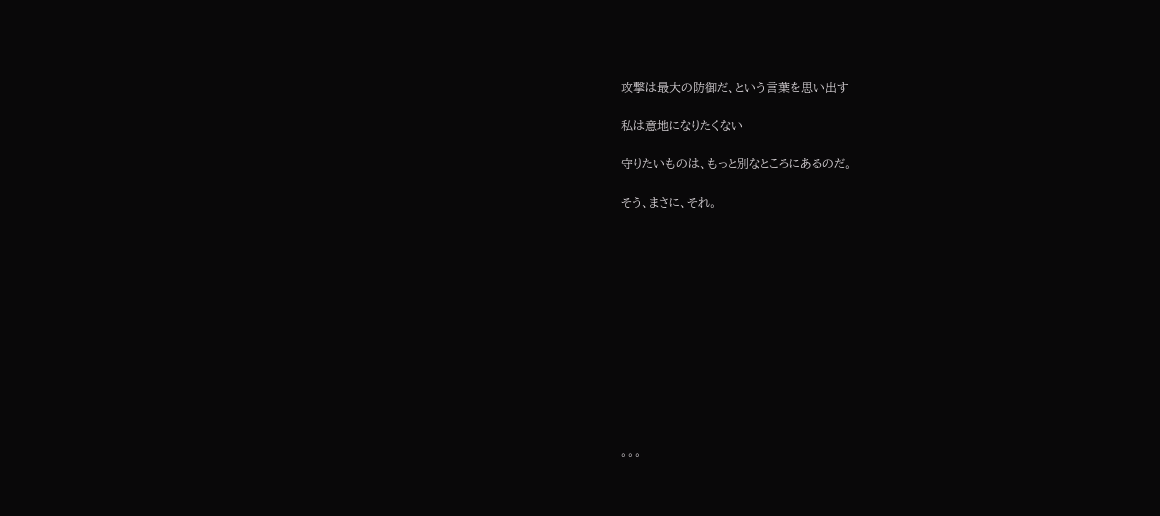攻撃は最大の防御だ、という言葉を思い出す

私は意地になりたくない

守りたいものは、もっと別なところにあるのだ。

そう、まさに、それ。












。。。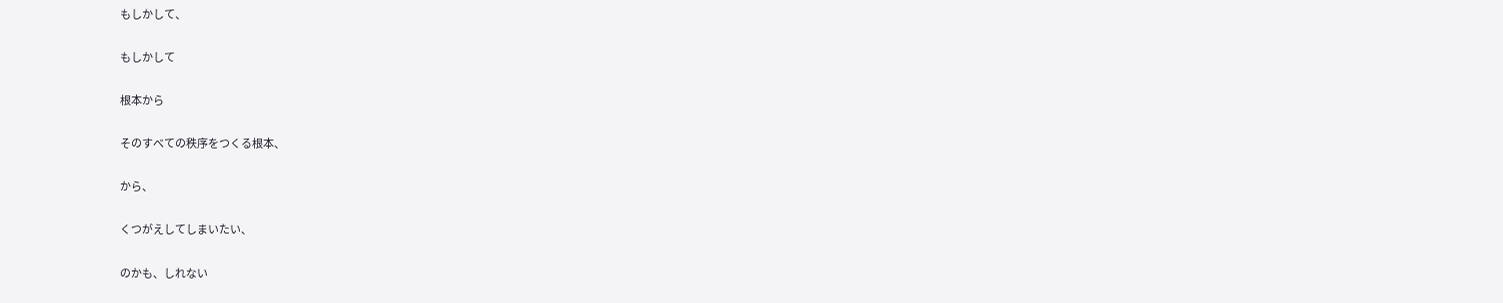もしかして、

もしかして

根本から

そのすべての秩序をつくる根本、

から、

くつがえしてしまいたい、

のかも、しれない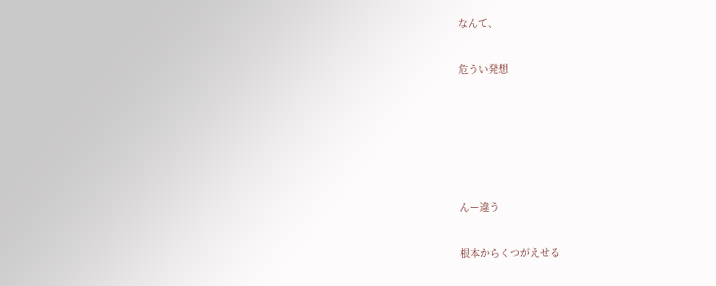なんて、

危うい発想





んー違う

根本からくつがえせる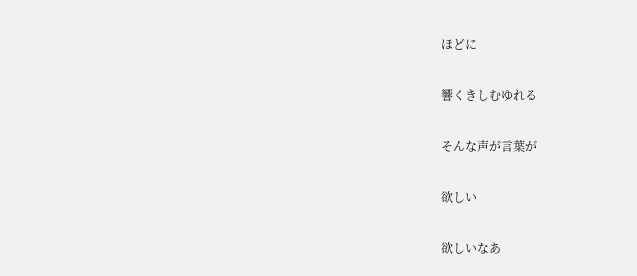ほどに

響くきしむゆれる

そんな声が言葉が

欲しい

欲しいなあ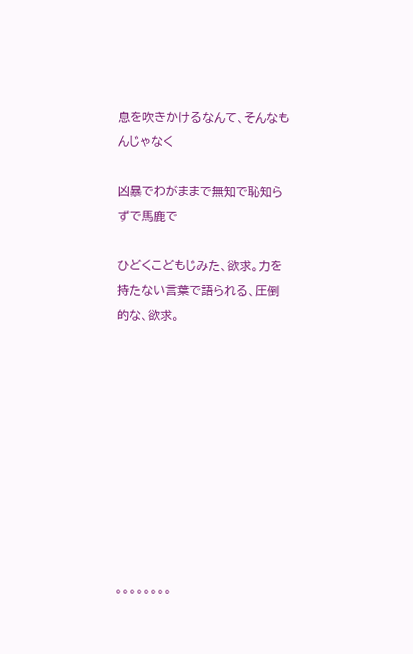息を吹きかけるなんて、そんなもんじゃなく

凶暴でわがままで無知で恥知らずで馬鹿で

ひどくこどもじみた、欲求。力を持たない言葉で語られる、圧倒的な、欲求。










。。。。。。。。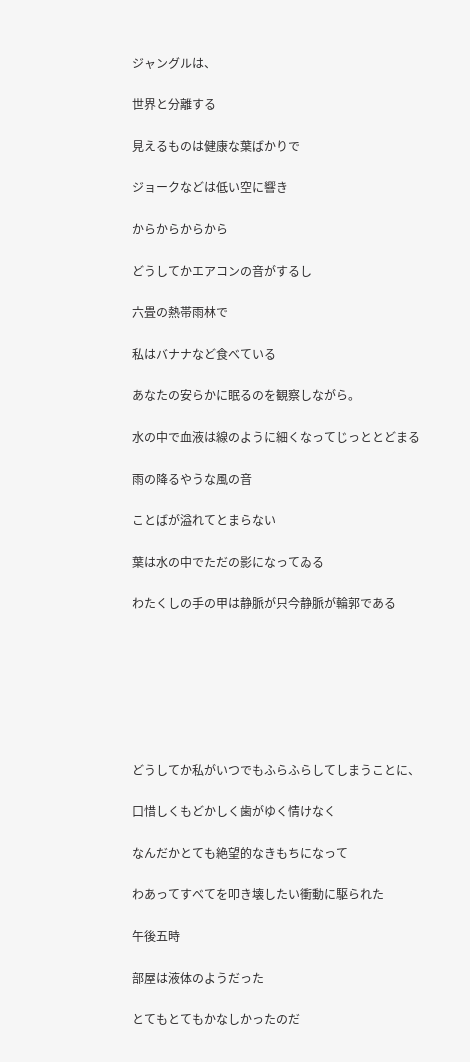ジャングルは、

世界と分離する

見えるものは健康な葉ばかりで

ジョークなどは低い空に響き

からからからから

どうしてかエアコンの音がするし

六畳の熱帯雨林で

私はバナナなど食べている

あなたの安らかに眠るのを観察しながら。

水の中で血液は線のように細くなってじっととどまる

雨の降るやうな風の音

ことばが溢れてとまらない

葉は水の中でただの影になってゐる

わたくしの手の甲は静脈が只今静脈が輪郭である







どうしてか私がいつでもふらふらしてしまうことに、

口惜しくもどかしく歯がゆく情けなく

なんだかとても絶望的なきもちになって

わあってすべてを叩き壊したい衝動に駆られた

午後五時

部屋は液体のようだった

とてもとてもかなしかったのだ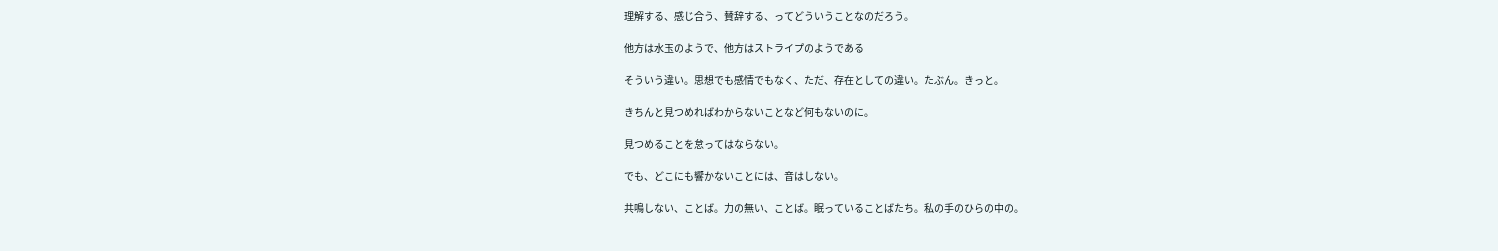理解する、感じ合う、賛辞する、ってどういうことなのだろう。

他方は水玉のようで、他方はストライプのようである

そういう違い。思想でも感情でもなく、ただ、存在としての違い。たぶん。きっと。

きちんと見つめればわからないことなど何もないのに。

見つめることを怠ってはならない。

でも、どこにも響かないことには、音はしない。

共鳴しない、ことば。力の無い、ことば。眠っていることばたち。私の手のひらの中の。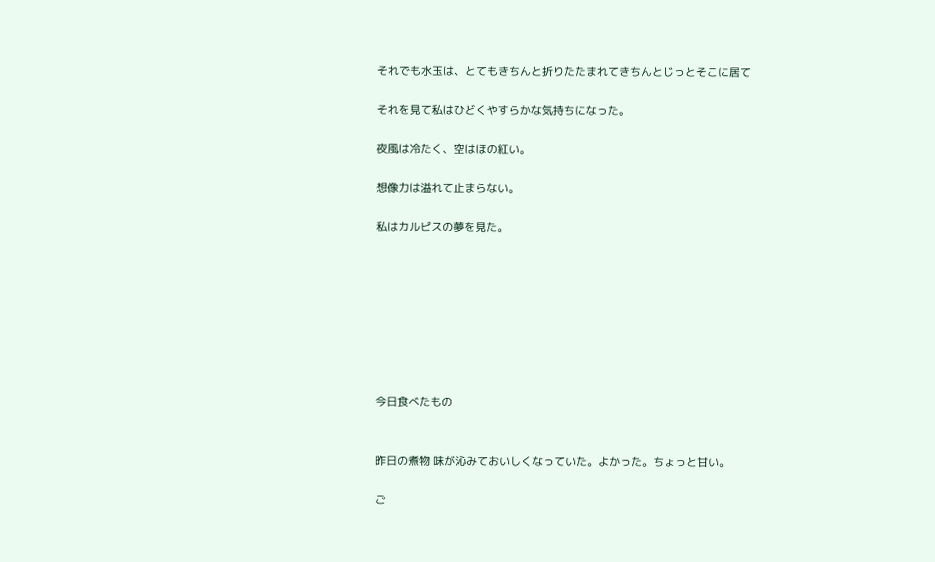それでも水玉は、とてもきちんと折りたたまれてきちんとじっとそこに居て

それを見て私はひどくやすらかな気持ちになった。

夜風は冷たく、空はほの紅い。

想像力は溢れて止まらない。

私はカルピスの夢を見た。








今日食べたもの


昨日の煮物 味が沁みておいしくなっていた。よかった。ちょっと甘い。

ご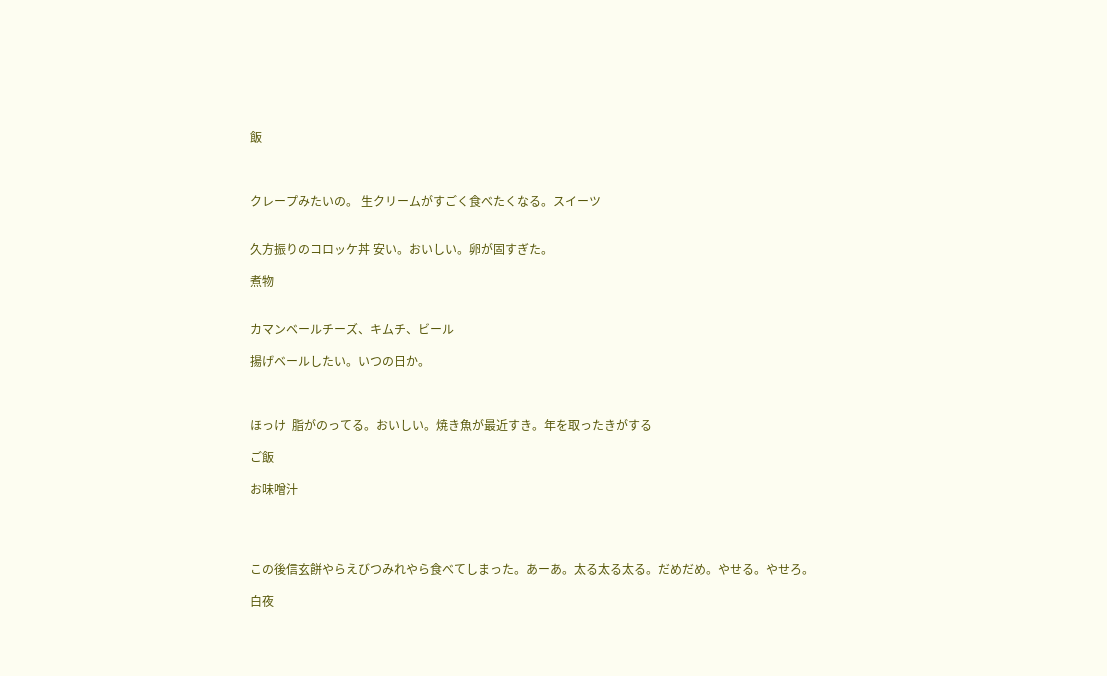飯



クレープみたいの。 生クリームがすごく食べたくなる。スイーツ


久方振りのコロッケ丼 安い。おいしい。卵が固すぎた。

煮物


カマンベールチーズ、キムチ、ビール

揚げベールしたい。いつの日か。



ほっけ  脂がのってる。おいしい。焼き魚が最近すき。年を取ったきがする

ご飯

お味噌汁




この後信玄餅やらえびつみれやら食べてしまった。あーあ。太る太る太る。だめだめ。やせる。やせろ。

白夜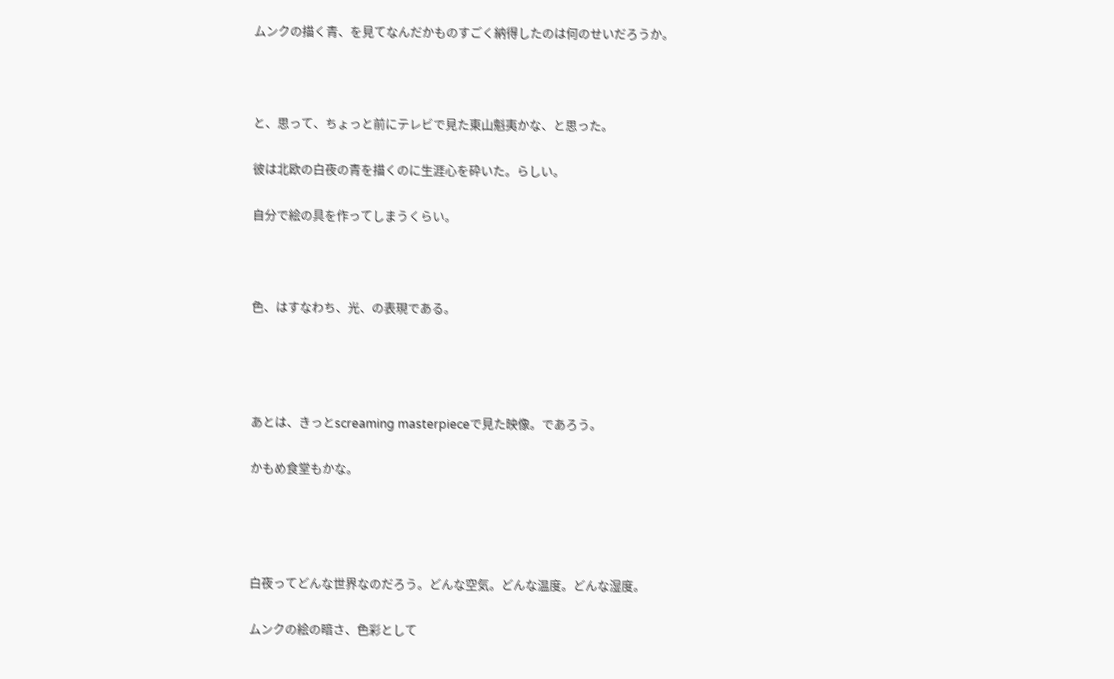ムンクの描く青、を見てなんだかものすごく納得したのは何のせいだろうか。



と、思って、ちょっと前にテレビで見た東山魁夷かな、と思った。

彼は北欧の白夜の青を描くのに生涯心を砕いた。らしい。

自分で絵の具を作ってしまうくらい。



色、はすなわち、光、の表現である。




あとは、きっとscreaming masterpieceで見た映像。であろう。

かもめ食堂もかな。




白夜ってどんな世界なのだろう。どんな空気。どんな温度。どんな湿度。

ムンクの絵の暗さ、色彩として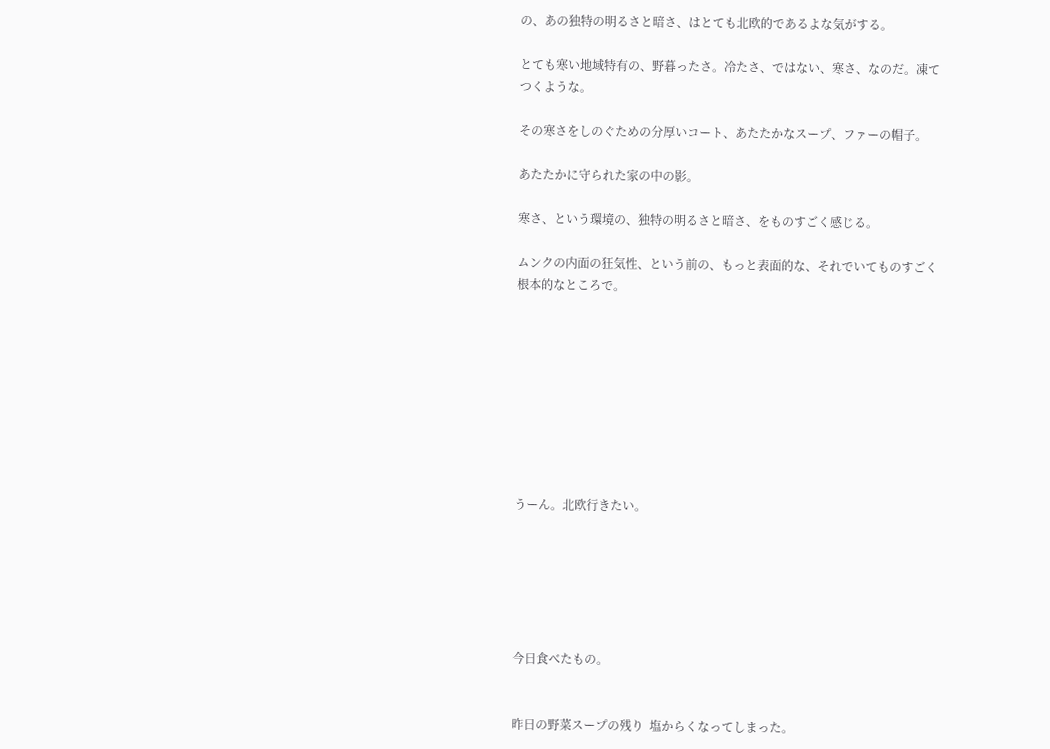の、あの独特の明るさと暗さ、はとても北欧的であるよな気がする。

とても寒い地域特有の、野暮ったさ。冷たさ、ではない、寒さ、なのだ。凍てつくような。

その寒さをしのぐための分厚いコート、あたたかなスープ、ファーの帽子。

あたたかに守られた家の中の影。

寒さ、という環境の、独特の明るさと暗さ、をものすごく感じる。

ムンクの内面の狂気性、という前の、もっと表面的な、それでいてものすごく根本的なところで。









うーん。北欧行きたい。






今日食べたもの。


昨日の野菜スープの残り  塩からくなってしまった。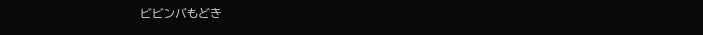ビビンバもどき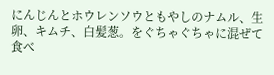にんじんとホウレンソウともやしのナムル、生卵、キムチ、白髪葱。をぐちゃぐちゃに混ぜて食べ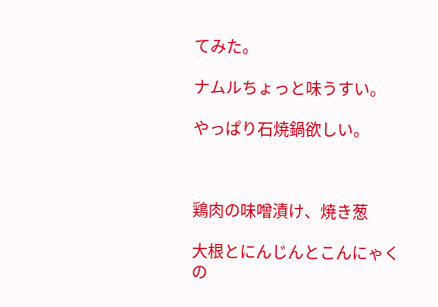てみた。

ナムルちょっと味うすい。

やっぱり石焼鍋欲しい。



鶏肉の味噌漬け、焼き葱

大根とにんじんとこんにゃくの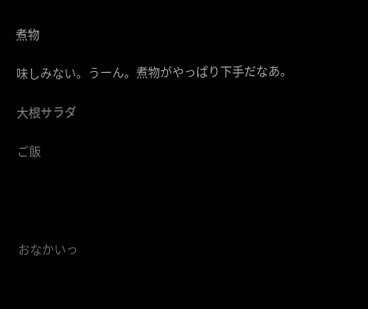煮物

味しみない。うーん。煮物がやっぱり下手だなあ。

大根サラダ

ご飯




おなかいっ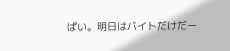ぱい。明日はバイトだけだー